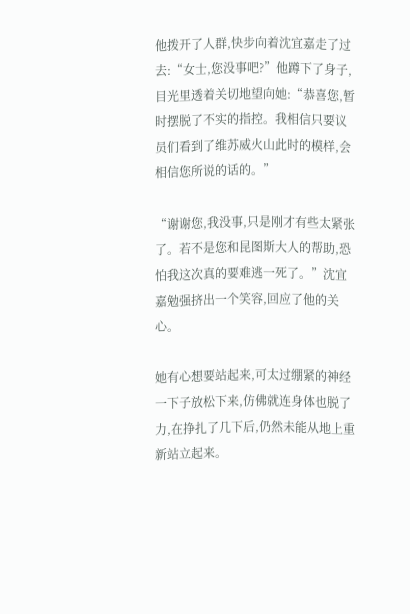他拨开了人群,快步向着沈宜嘉走了过去:“女士,您没事吧?”他蹲下了身子,目光里透着关切地望向她:“恭喜您,暂时摆脱了不实的指控。我相信只要议员们看到了维苏威火山此时的模样,会相信您所说的话的。”

“谢谢您,我没事,只是刚才有些太紧张了。若不是您和昆图斯大人的帮助,恐怕我这次真的要难逃一死了。”沈宜嘉勉强挤出一个笑容,回应了他的关心。

她有心想要站起来,可太过绷紧的神经一下子放松下来,仿佛就连身体也脱了力,在挣扎了几下后,仍然未能从地上重新站立起来。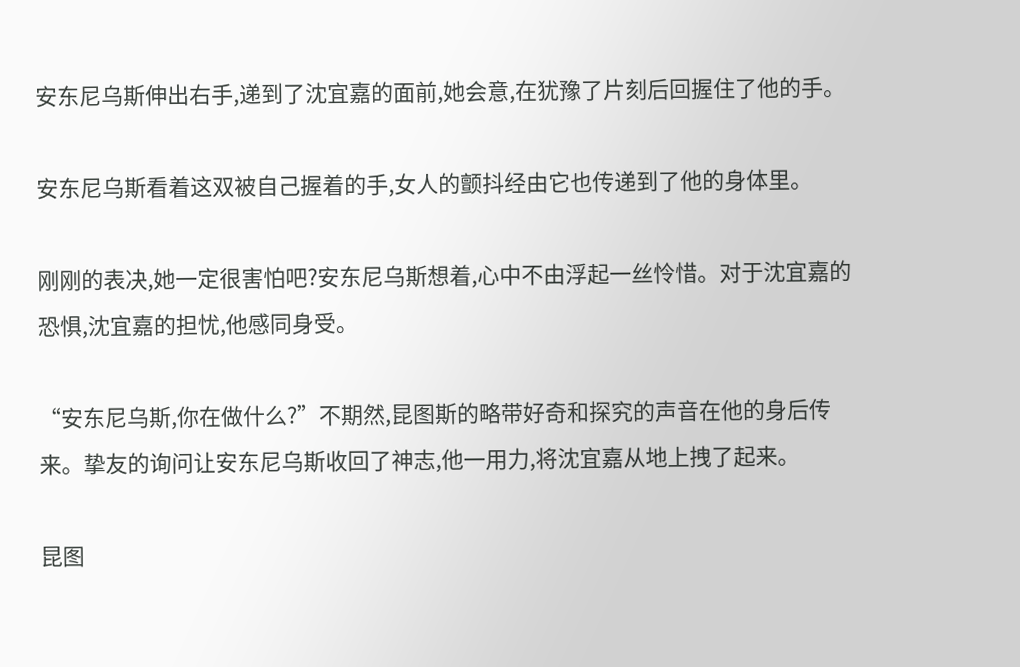安东尼乌斯伸出右手,递到了沈宜嘉的面前,她会意,在犹豫了片刻后回握住了他的手。

安东尼乌斯看着这双被自己握着的手,女人的颤抖经由它也传递到了他的身体里。

刚刚的表决,她一定很害怕吧?安东尼乌斯想着,心中不由浮起一丝怜惜。对于沈宜嘉的恐惧,沈宜嘉的担忧,他感同身受。

“安东尼乌斯,你在做什么?”不期然,昆图斯的略带好奇和探究的声音在他的身后传来。挚友的询问让安东尼乌斯收回了神志,他一用力,将沈宜嘉从地上拽了起来。

昆图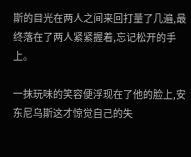斯的目光在两人之间来回打量了几遍,最终落在了两人紧紧握着,忘记松开的手上。

一抹玩味的笑容便浮现在了他的脸上,安东尼乌斯这才惊觉自己的失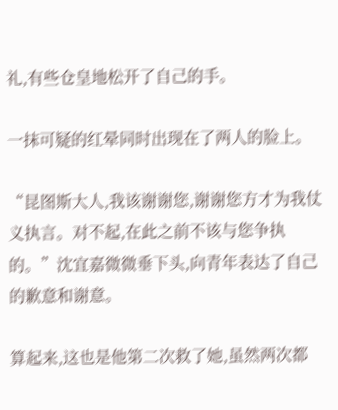礼,有些仓皇地松开了自己的手。

一抹可疑的红晕同时出现在了两人的脸上。

“昆图斯大人,我该谢谢您,谢谢您方才为我仗义执言。对不起,在此之前不该与您争执的。”沈宜嘉微微垂下头,向青年表达了自己的歉意和谢意。

算起来,这也是他第二次救了她,虽然两次都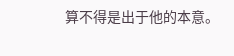算不得是出于他的本意。